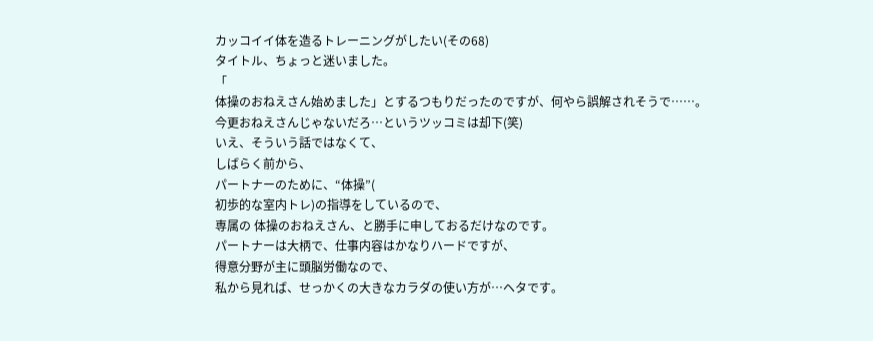カッコイイ体を造るトレーニングがしたい(その68)
タイトル、ちょっと迷いました。
「
体操のおねえさん始めました」とするつもりだったのですが、何やら誤解されそうで……。
今更おねえさんじゃないだろ…というツッコミは却下(笑)
いえ、そういう話ではなくて、
しばらく前から、
パートナーのために、“体操”(
初歩的な室内トレ)の指導をしているので、
専属の 体操のおねえさん、と勝手に申しておるだけなのです。
パートナーは大柄で、仕事内容はかなりハードですが、
得意分野が主に頭脳労働なので、
私から見れば、せっかくの大きなカラダの使い方が…ヘタです。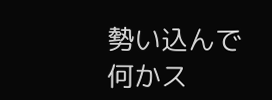勢い込んで何かス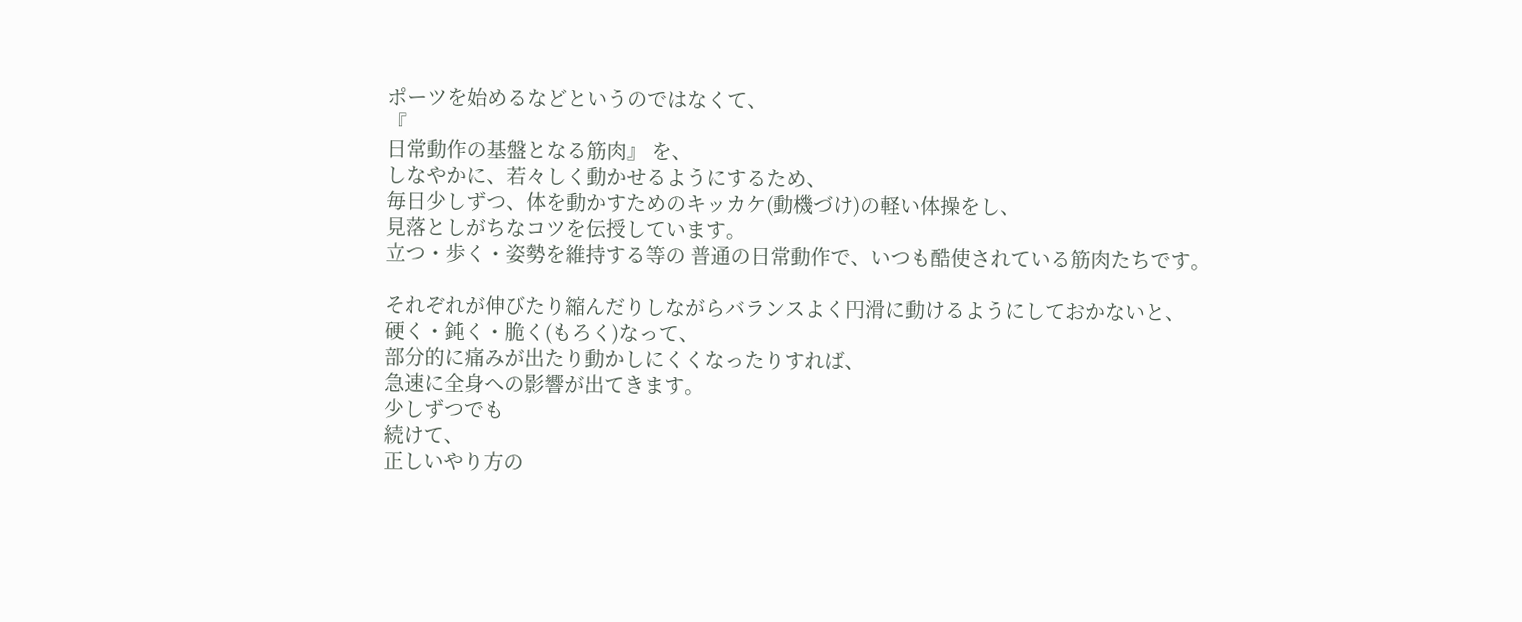ポーツを始めるなどというのではなくて、
『
日常動作の基盤となる筋肉』 を、
しなやかに、若々しく動かせるようにするため、
毎日少しずつ、体を動かすためのキッカケ(動機づけ)の軽い体操をし、
見落としがちなコツを伝授しています。
立つ・歩く・姿勢を維持する等の 普通の日常動作で、いつも酷使されている筋肉たちです。

それぞれが伸びたり縮んだりしながらバランスよく円滑に動けるようにしておかないと、
硬く・鈍く・脆く(もろく)なって、
部分的に痛みが出たり動かしにくくなったりすれば、
急速に全身への影響が出てきます。
少しずつでも
続けて、
正しいやり方の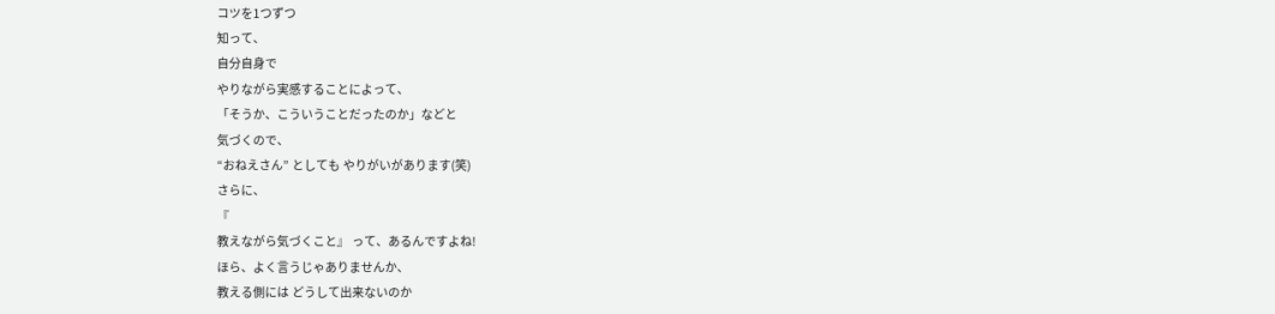コツを1つずつ
知って、
自分自身で
やりながら実感することによって、
「そうか、こういうことだったのか」などと
気づくので、
“おねえさん” としても やりがいがあります(笑)
さらに、
『
教えながら気づくこと』 って、あるんですよね!
ほら、よく言うじゃありませんか、
教える側には どうして出来ないのか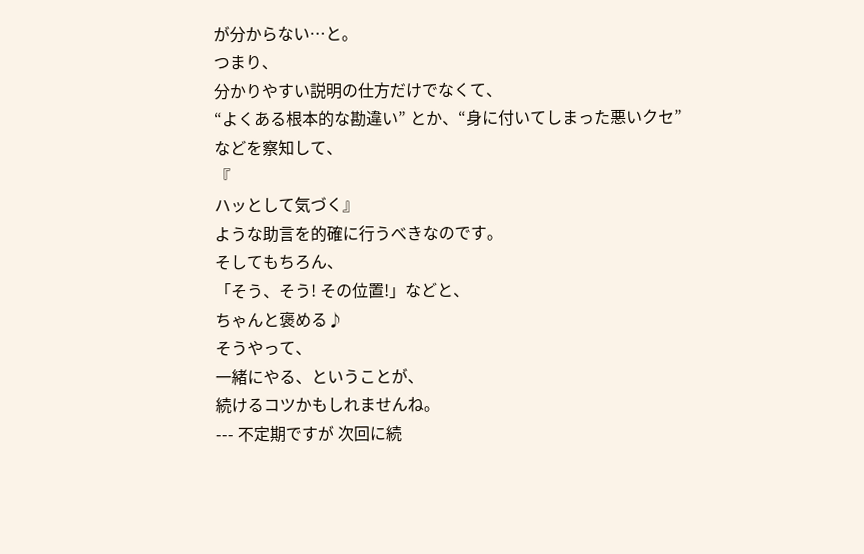が分からない…と。
つまり、
分かりやすい説明の仕方だけでなくて、
“よくある根本的な勘違い” とか、“身に付いてしまった悪いクセ” などを察知して、
『
ハッとして気づく』
ような助言を的確に行うべきなのです。
そしてもちろん、
「そう、そう! その位置!」などと、
ちゃんと褒める♪
そうやって、
一緒にやる、ということが、
続けるコツかもしれませんね。
--- 不定期ですが 次回に続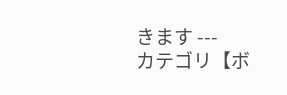きます ---
カテゴリ【ボ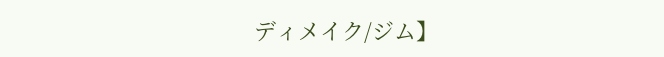ディメイク/ジム】